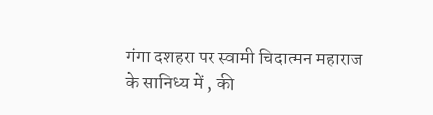गंगा दशहरा पर स्वामी चिदात्मन महाराज के सानिध्य में , की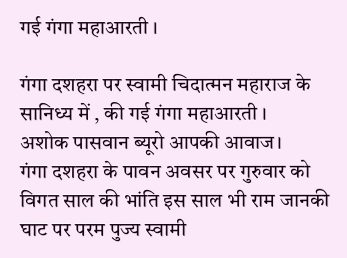गई गंगा महाआरती ।

गंगा दशहरा पर स्वामी चिदात्मन महाराज के सानिध्य में , की गई गंगा महाआरती ।
अशोक पासवान ब्यूरो आपकी आवाज।
गंगा दशहरा के पावन अवसर पर गुरुवार को विगत साल की भांति इस साल भी राम जानकी घाट पर परम पुज्य स्वामी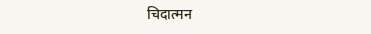चिदात्मन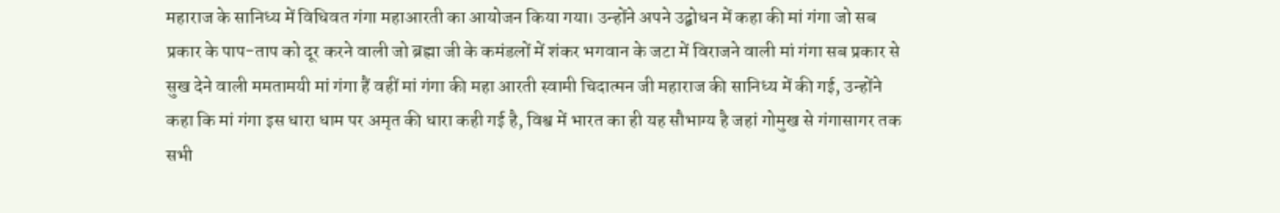महाराज के सानिध्य में विधिवत गंगा महाआरती का आयोजन किया गया। उन्होंने अपने उद्बोधन में कहा की मां गंगा जो सब प्रकार के पाप-ताप को दूर करने वाली जो ब्रह्मा जी के कमंडलों में शंकर भगवान के जटा में विराजने वाली मां गंगा सब प्रकार से सुख देने वाली ममतामयी मां गंगा हैं वहीं मां गंगा की महा आरती स्वामी चिदात्मन जी महाराज की सानिध्य में की गई, उन्होंने कहा कि मां गंगा इस धारा धाम पर अमृत की धारा कही गई है, विश्व में भारत का ही यह सौभाग्य है जहां गोमुख से गंगासागर तक सभी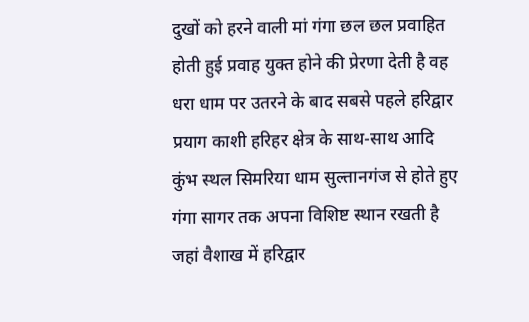दुखों को हरने वाली मां गंगा छल छल प्रवाहित होती हुई प्रवाह युक्त होने की प्रेरणा देती है वह धरा धाम पर उतरने के बाद सबसे पहले हरिद्वार प्रयाग काशी हरिहर क्षेत्र के साथ-साथ आदि कुंभ स्थल सिमरिया धाम सुल्तानगंज से होते हुए गंगा सागर तक अपना विशिष्ट स्थान रखती है जहां वैशाख में हरिद्वार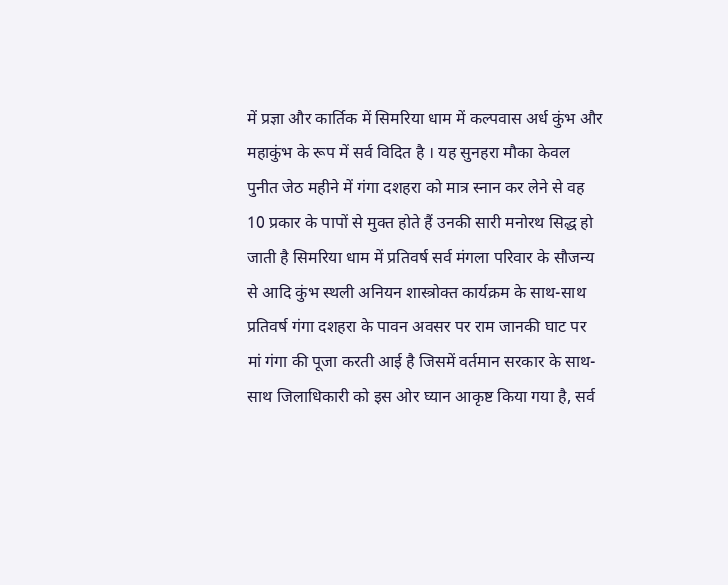में प्रज्ञा और कार्तिक में सिमरिया धाम में कल्पवास अर्ध कुंभ और महाकुंभ के रूप में सर्व विदित है । यह सुनहरा मौका केवल पुनीत जेठ महीने में गंगा दशहरा को मात्र स्नान कर लेने से वह 10 प्रकार के पापों से मुक्त होते हैं उनकी सारी मनोरथ सिद्ध हो जाती है सिमरिया धाम में प्रतिवर्ष सर्व मंगला परिवार के सौजन्य से आदि कुंभ स्थली अनियन शास्त्रोक्त कार्यक्रम के साथ-साथ प्रतिवर्ष गंगा दशहरा के पावन अवसर पर राम जानकी घाट पर मां गंगा की पूजा करती आई है जिसमें वर्तमान सरकार के साथ-साथ जिलाधिकारी को इस ओर घ्यान आकृष्ट किया गया है, सर्व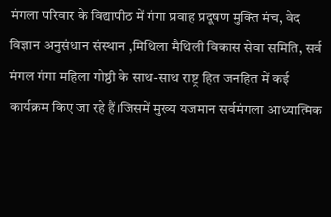मंगला परिवार के विद्यापीठ में गंगा प्रवाह प्रदूषण मुक्ति मंच, वेद विज्ञान अनुसंधान संस्थान ,मिथिला मैथिली विकास सेवा समिति, सर्व मंगल गंगा महिला गोष्ठी के साथ-साथ राष्ट्र हित जनहित में कई कार्यक्रम किए जा रहे हैं।जिसमें मुख्य यजमान सर्वमंगला आध्यात्मिक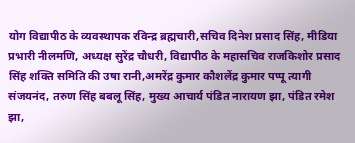योग विद्यापीठ के व्यवस्थापक रविन्द्र ब्रह्मचारी,सचिव दिनेश प्रसाद सिंह, मीडिया प्रभारी नीलमणि, अध्यक्ष सुरेंद्र चौधरी, विद्यापीठ के महासचिव राजकिशोर प्रसाद सिंह शक्ति समिति की उषा रानी,अमरेंद्र कुमार कौशलेंद्र कुमार पप्पू त्यागी संजयनंद, तरुण सिंह बबलू सिंह, मुख्य आचार्य पंडित नारायण झा, पंडित रमेश झा,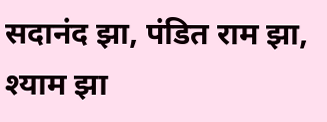सदानंद झा, पंडित राम झा, श्याम झा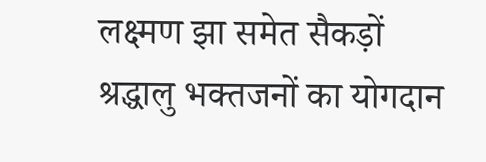लक्ष्मण झा समेत सैकड़ों श्रद्धालु भक्तजनों का योगदान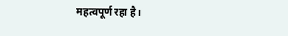महत्वपूर्ण रहा है।